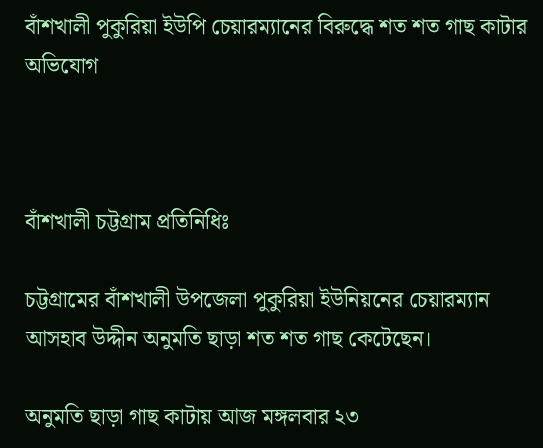বাঁশখালী পুকুরিয়া ইউপি চেয়ারম্যানের বিরুদ্ধে শত শত গাছ কাটার অভিযোগ



বাঁশখালী চট্টগ্রাম প্রতিনিধিঃ

চট্টগ্রামের বাঁশখালী উপজেলা পুকুরিয়া ইউনিয়নের চেয়ারম্যান আসহাব উদ্দীন অনুমতি ছাড়া শত শত গাছ কেটেছেন।

অনুমতি ছাড়া গাছ কাটায় আজ মঙ্গলবার ২৩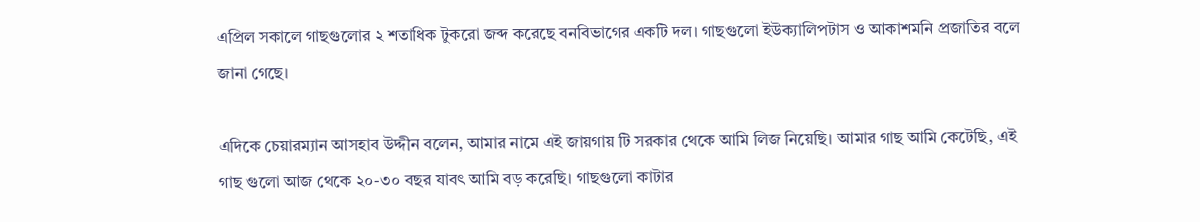এপ্রিল সকালে গাছগুলোর ২ শতাধিক টুকরো জব্দ করেছে বনবিভাগের একটি দল। গাছগুলো ইউক্যালিপটাস ও আকাশমনি প্রজাতির বলে জানা গেছে।

এদিকে চেয়ারম্যান আসহাব উদ্দীন বলেন, আমার নামে এই জায়গায় টি সরকার থেকে আমি লিজ নিয়েছি। আমার গাছ আমি কেটেছি, এই গাছ গুলো আজ থেকে ২০-৩০ বছর যাবৎ আমি বড় করেছি। গাছগুলো কাটার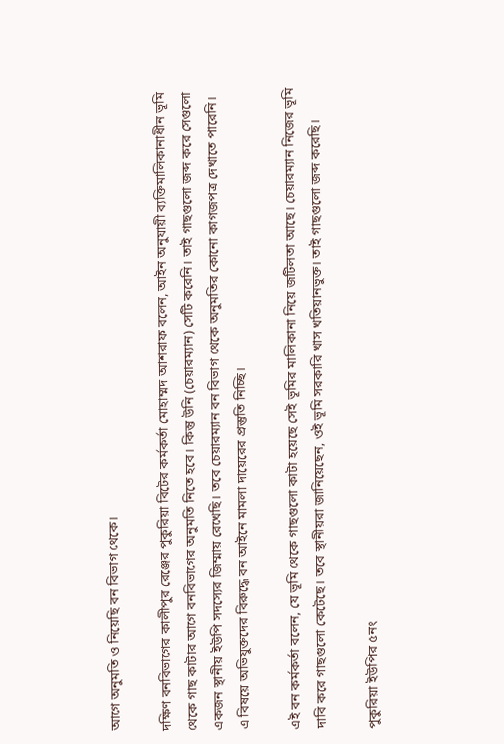আগে অনুমতি ও নিয়েছি বন বিভাগ থেকে।

দক্ষিণ বনবিভাগের কালীপুর রেঞ্জের পুকুরিয়া বিটের কর্মকর্তা মোহাম্মদ আশরাফ বলেন, আইন অনুযায়ী ব্যক্তিমালিকানাধীন ভূমি থেকে গাছ কাটার আগে বনবিভাগের অনুমতি নিতে হবে। কিন্তু উনি (চেয়ারম্যান) সেটি করেনি। তাই গাছগুলো জব্দ করে সেগুলো একজন স্থানীয় ইউপি সদস্যের জিম্মায় রেখেছি। তবে চেয়ারম্যান বন বিভাগ থেকে অনুমতির কোনো কাগজপত্র দেখাতে পারেনি। এ বিষয়ে অভিযুক্তদের বিরুদ্ধে বন আইনে মামলা দায়েরের প্রস্তুতি নিচ্ছি।

এই বন কর্মকর্তা বলেন, যে ভূমি থেকে গাছগুলো কাটা হয়েছে সেই ভূমির মালিকানা নিয়ে জটিলতা আছে। চেয়ার‌ম্যান নিজের ভূমি দাবি করে গাছগুলো কেটেছে। তবে স্থানীয়রা জানিয়েছেন, ওই ভূমি সরকারি খাস খতিয়ানভুক্ত। তাই গাছগুলো জব্দ করেছি।

পুকুরিয়া ইউপির ৫নং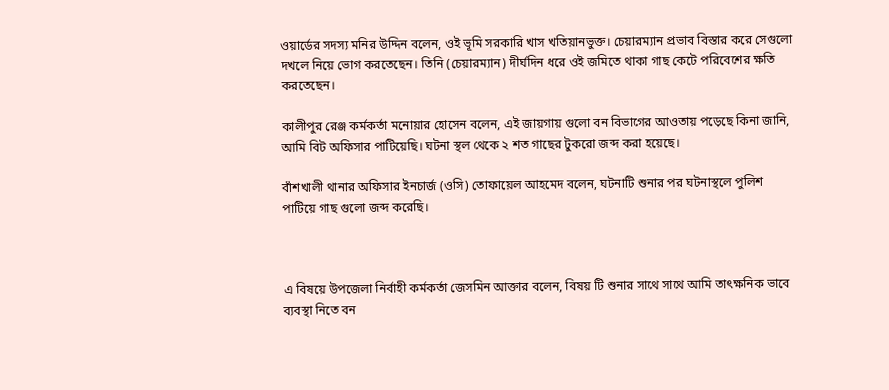ওয়ার্ডের সদস্য মনির উদ্দিন বলেন, ওই ভূমি সরকারি খাস খতিয়ানভুক্ত। চেয়ারম্যান প্রভাব বিস্তার করে সেগুলো দখলে নিয়ে ভোগ করতেছেন। তিনি (চেয়ারম্যান) দীর্ঘদিন ধরে ওই জমিতে থাকা গাছ কেটে পরিবেশের ক্ষতি করতেছেন।

কালীপুর রেঞ্জ কর্মকর্তা মনোয়ার হোসেন বলেন, এই জায়গায় গুলো বন বিভাগের আওতায় পড়েছে কিনা জানি, আমি বিট অফিসার পাটিয়েছি। ঘটনা স্থল থেকে ২ শত গাছের টুকরো জব্দ করা হয়েছে।

বাঁশখালী থানার অফিসার ইনচার্জ (ওসি) তোফায়েল আহমেদ বলেন, ঘটনাটি শুনার পর ঘটনাস্থলে পুলিশ পাটিয়ে গাছ গুলো জব্দ করেছি।



এ বিষয়ে উপজেলা নির্বাহী কর্মকর্তা জেসমিন আক্তার বলেন, বিষয় টি শুনার সাথে সাথে আমি তাৎক্ষনিক ভাবে ব্যবস্থা নিতে বন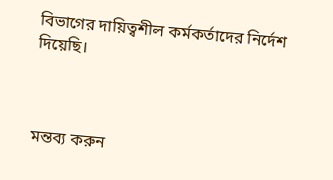বিভাগের দায়িত্বশীল কর্মকর্তাদের নির্দেশ দিয়েছি।



মন্তব্য করুন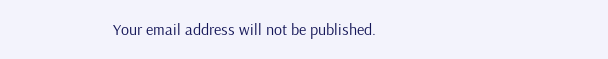Your email address will not be published.